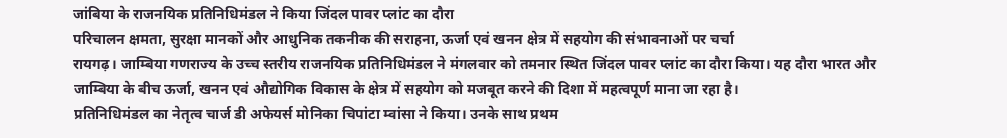जांबिया के राजनयिक प्रतिनिधिमंडल ने किया जिंदल पावर प्लांट का दौरा
परिचालन क्षमता, सुरक्षा मानकों और आधुनिक तकनीक की सराहना, ऊर्जा एवं खनन क्षेत्र में सहयोग की संभावनाओं पर चर्चा
रायगढ़। जाम्बिया गणराज्य के उच्च स्तरीय राजनयिक प्रतिनिधिमंडल ने मंगलवार को तमनार स्थित जिंदल पावर प्लांट का दौरा किया। यह दौरा भारत और जाम्बिया के बीच ऊर्जा, खनन एवं औद्योगिक विकास के क्षेत्र में सहयोग को मजबूत करने की दिशा में महत्वपूर्ण माना जा रहा है।
प्रतिनिधिमंडल का नेतृत्व चार्ज डी अफेयर्स मोनिका चिपांटा म्वांसा ने किया। उनके साथ प्रथम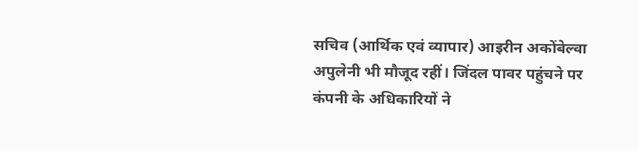सचिव (आर्थिक एवं व्यापार) आइरीन अकोंबेल्वा अपुलेनी भी मौजूद रहीं। जिंदल पावर पहुंचने पर कंपनी के अधिकारियों ने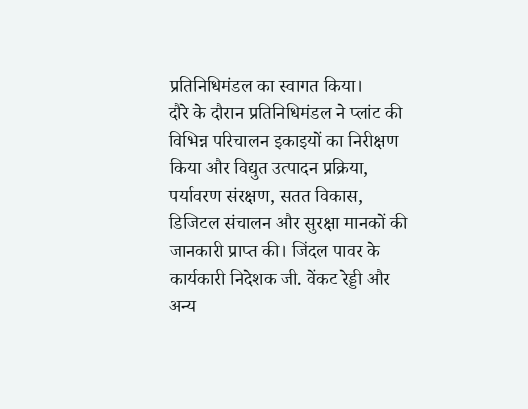प्रतिनिधिमंडल का स्वागत किया।
दौरे के दौरान प्रतिनिधिमंडल ने प्लांट की विभिन्न परिचालन इकाइयों का निरीक्षण किया और विद्युत उत्पादन प्रक्रिया, पर्यावरण संरक्षण, सतत विकास, डिजिटल संचालन और सुरक्षा मानकों की जानकारी प्राप्त की। जिंदल पावर के कार्यकारी निदेशक जी. वेंकट रेड्डी और अन्य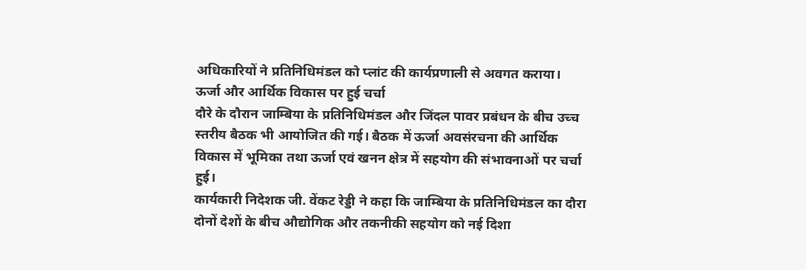अधिकारियों ने प्रतिनिधिमंडल को प्लांट की कार्यप्रणाली से अवगत कराया।
ऊर्जा और आर्थिक विकास पर हुई चर्चा
दौरे के दौरान जाम्बिया के प्रतिनिधिमंडल और जिंदल पावर प्रबंधन के बीच उच्च स्तरीय बैठक भी आयोजित की गई। बैठक में ऊर्जा अवसंरचना की आर्थिक विकास में भूमिका तथा ऊर्जा एवं खनन क्षेत्र में सहयोग की संभावनाओं पर चर्चा हुई।
कार्यकारी निदेशक जी. वेंकट रेड्डी ने कहा कि जाम्बिया के प्रतिनिधिमंडल का दौरा दोनों देशों के बीच औद्योगिक और तकनीकी सहयोग को नई दिशा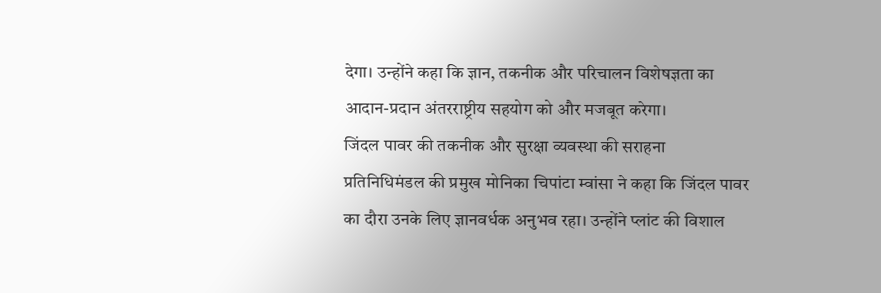देगा। उन्होंने कहा कि ज्ञान, तकनीक और परिचालन विशेषज्ञता का आदान-प्रदान अंतरराष्ट्रीय सहयोग को और मजबूत करेगा।
जिंदल पावर की तकनीक और सुरक्षा व्यवस्था की सराहना
प्रतिनिधिमंडल की प्रमुख मोनिका चिपांटा म्वांसा ने कहा कि जिंदल पावर का दौरा उनके लिए ज्ञानवर्धक अनुभव रहा। उन्होंने प्लांट की विशाल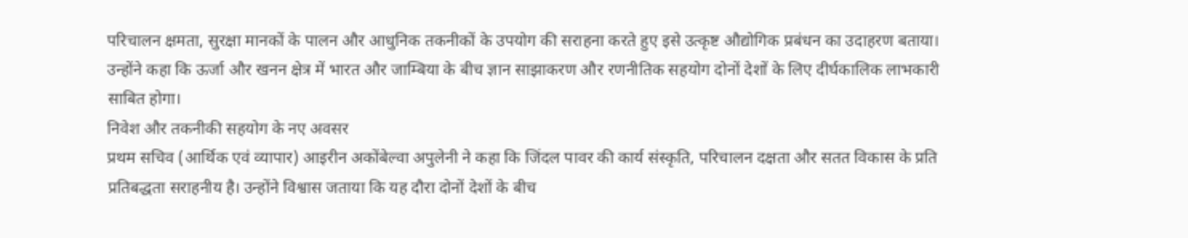परिचालन क्षमता, सुरक्षा मानकों के पालन और आधुनिक तकनीकों के उपयोग की सराहना करते हुए इसे उत्कृष्ट औद्योगिक प्रबंधन का उदाहरण बताया।
उन्होंने कहा कि ऊर्जा और खनन क्षेत्र में भारत और जाम्बिया के बीच ज्ञान साझाकरण और रणनीतिक सहयोग दोनों देशों के लिए दीर्घकालिक लाभकारी साबित होगा।
निवेश और तकनीकी सहयोग के नए अवसर
प्रथम सचिव (आर्थिक एवं व्यापार) आइरीन अकोंबेल्वा अपुलेनी ने कहा कि जिंदल पावर की कार्य संस्कृति, परिचालन दक्षता और सतत विकास के प्रति प्रतिबद्धता सराहनीय है। उन्होंने विश्वास जताया कि यह दौरा दोनों देशों के बीच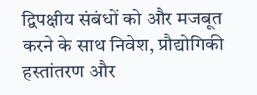द्विपक्षीय संबंधों को और मजबूत करने के साथ निवेश, प्रौद्योगिकी हस्तांतरण और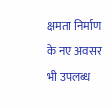क्षमता निर्माण के नए अवसर भी उपलब्ध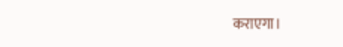कराएगा।